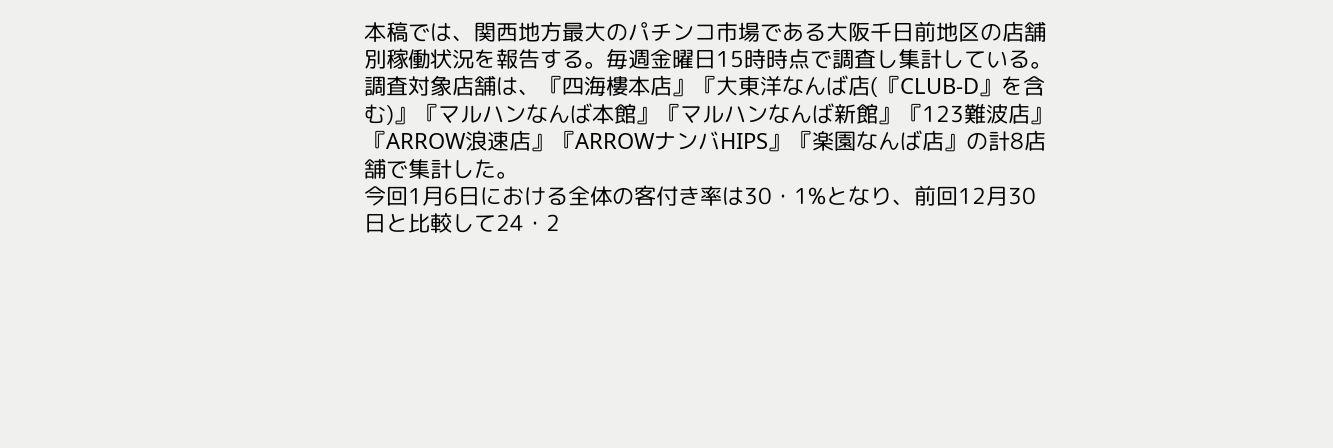本稿では、関西地方最大のパチンコ市場である大阪千日前地区の店舗別稼働状況を報告する。毎週金曜日15時時点で調査し集計している。
調査対象店舗は、『四海樓本店』『大東洋なんば店(『CLUB‐D』を含む)』『マルハンなんば本館』『マルハンなんば新館』『123難波店』『ARROW浪速店』『ARROWナンバHIPS』『楽園なんば店』の計8店舗で集計した。
今回1月6日における全体の客付き率は30・1%となり、前回12月30日と比較して24・2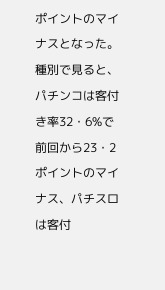ポイントのマイナスとなった。種別で見ると、パチンコは客付き率32・6%で前回から23・2ポイントのマイナス、パチスロは客付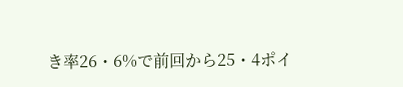き率26・6%で前回から25・4ポイ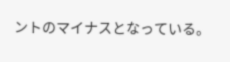ントのマイナスとなっている。